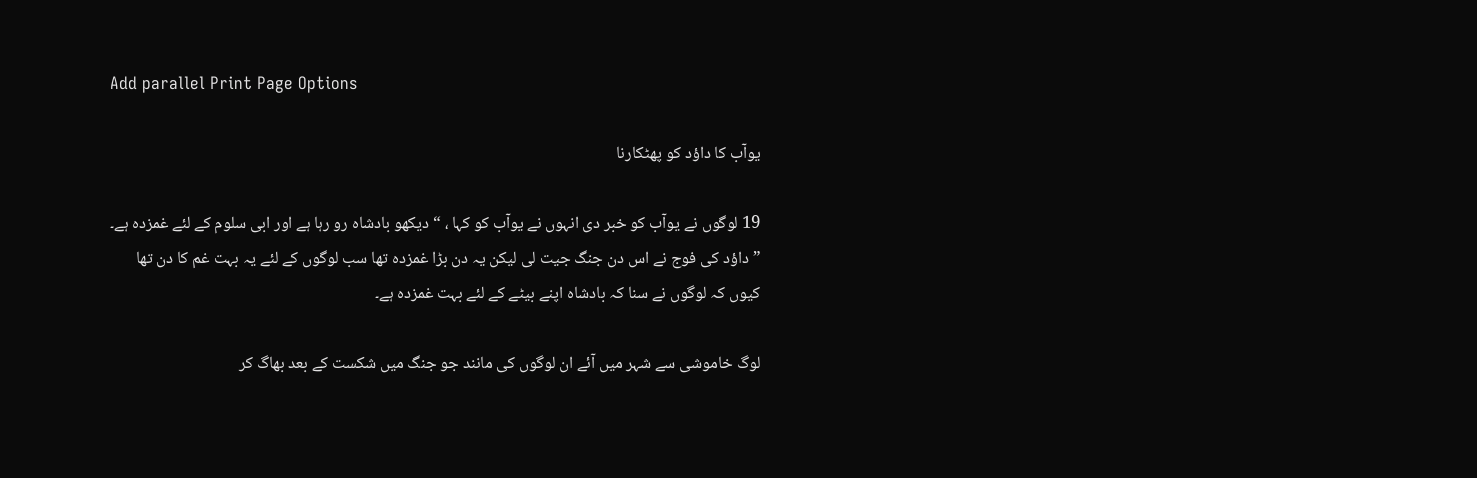Add parallel Print Page Options

یوآب کا داؤد کو پھٹکارنا

19 لوگوں نے یوآب کو خبر دی انہوں نے یوآب کو کہا ، “دیکھو بادشاہ رو رہا ہے اور ابی سلوم کے لئے غمزدہ ہے۔ ” داؤد کی فوج نے اس دن جنگ جیت لی لیکن یہ دن بڑا غمزدہ تھا سب لوگوں کے لئے یہ بہت غم کا دن تھا کیوں کہ لوگوں نے سنا کہ بادشاہ اپنے بیٹے کے لئے بہت غمزدہ ہے۔

لوگ خاموشی سے شہر میں آئے ان لوگوں کی مانند جو جنگ میں شکست کے بعد بھاگ کر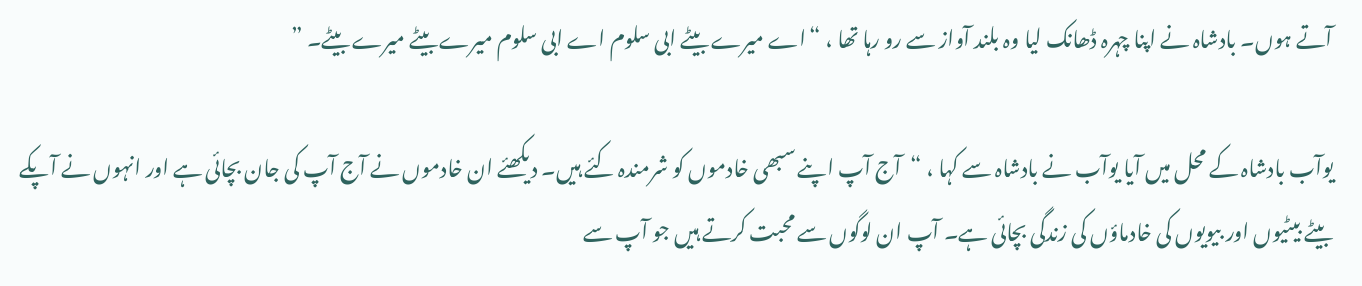آتے ہوں۔ بادشاہ نے اپنا چہرہ ڈھانک لیا وہ بلند آواز سے رو رہا تھا ، “اے میرے بیٹے ابی سلوم اے ابی سلوم میرے بیٹے میرے بیٹے۔ ”

یوآب بادشاہ کے محل میں آیا یوآب نے بادشاہ سے کہا ، “آج آپ اپنے سبھی خادموں کو شرمندہ کئے ہیں۔ دیکھئے ان خادموں نے آج آپ کی جان بچائی ہے اور انہوں نے آپکے بیٹے بیٹیوں اور بیویوں کی خادماؤں کی زندگی بچائی ہے۔ آپ ان لوگوں سے محبت کرتے ہیں جو آپ سے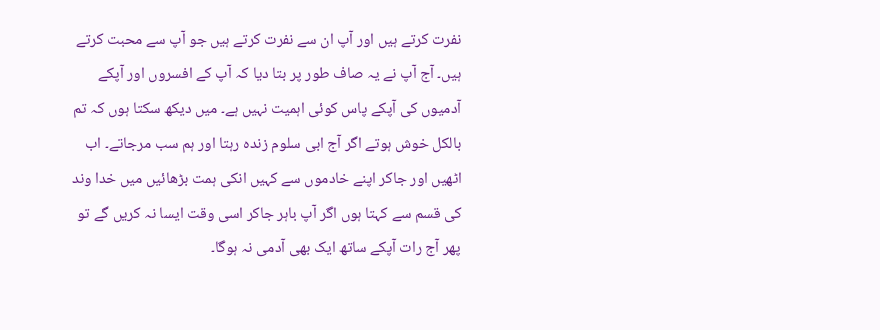نفرت کرتے ہیں اور آپ ان سے نفرت کرتے ہیں جو آپ سے محبت کرتے ہیں۔ آج آپ نے یہ صاف طور پر بتا دیا کہ آپ کے افسروں اور آپکے آدمیوں کی آپکے پاس کوئی اہمیت نہیں ہے۔ میں دیکھ سکتا ہوں کہ تم بالکل خوش ہوتے اگر آج ابی سلوم زندہ رہتا اور ہم سب مرجاتے۔ اب اٹھیں اور جاکر اپنے خادموں سے کہیں انکی ہمت بڑھائیں میں خدا وند کی قسم سے کہتا ہوں اگر آپ باہر جاکر اسی وقت ایسا نہ کریں گے تو پھر آج رات آپکے ساتھ ایک بھی آدمی نہ ہوگا۔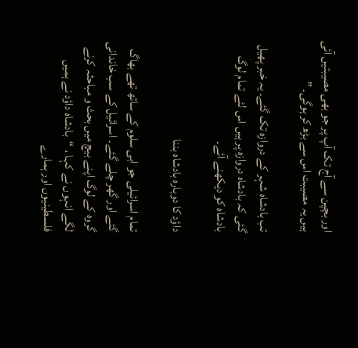اور بچپن سے آج تک آپ پر جو بھی مصیبتیں آئی ہیں یہ مصیبت اس سے بڑھ کر ہوگی۔ ”

تب بادشاہ شہر کے دروازہ تک گئے۔ یہ خبر پھیل گئی کہ بادشاہ دروازہ پر ہیں اس لئے تمام لوگ بادشاہ کو دیکھنے آئے۔

داؤد کا دوبارہ بادشاہ بننا

تمام اسرائیلی جو ابی سلوم کے ساتھ تھے بھاگ گئے اور گھر چلے گئے۔ اسرائیل کے سب خاندانی گروہ کے لوگ اپنے بیچ میں بحث و مباحثہ کرنے لگے انہوں نے کہا ، “بادشاہ داؤد نے ہمیں فلسطینیوں اور ہمارے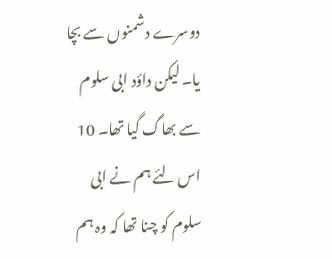دوسرے دشمنوں سے بچا یا۔ لیکن داؤد ابی سلوم سے بھاگ گیا تھا۔ 10 اس لئے ہم نے ابی سلوم کو چنا تھا کہ وہ ہم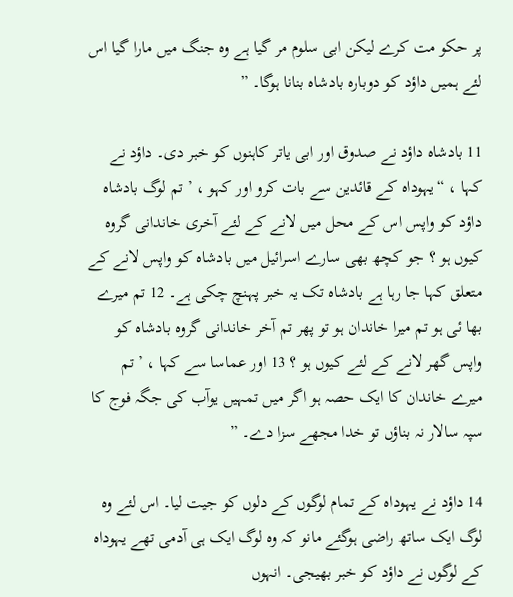پر حکو مت کرے لیکن ابی سلوم مر گیا ہے وہ جنگ میں مارا گیا اس لئے ہمیں داؤد کو دوبارہ بادشاہ بنانا ہوگا۔ ”

11 بادشاہ داؤد نے صدوق اور ابی یاتر کاہنوں کو خبر دی۔ داؤد نے کہا ، “یہوداہ کے قائدین سے بات کرو اور کہو ، ’ تم لوگ بادشاہ داؤد کو واپس اس کے محل میں لانے کے لئے آخری خاندانی گروہ کیوں ہو ؟ جو کچھ بھی سارے اسرائیل میں بادشاہ کو واپس لانے کے متعلق کہا جا رہا ہے بادشاہ تک یہ خبر پہنچ چکی ہے۔ 12 تم میرے بھا ئی ہو تم میرا خاندان ہو تو پھر تم آخر خاندانی گروہ بادشاہ کو واپس گھر لانے کے لئے کیوں ہو ؟ 13 اور عماسا سے کہا ، ’ تم میرے خاندان کا ایک حصہ ہو اگر میں تمہیں یوآب کی جگہ فوج کا سپہ سالار نہ بناؤں تو خدا مجھے سزا دے۔ ”

14 داؤد نے یہوداہ کے تمام لوگوں کے دلوں کو جیت لیا۔ اس لئے وہ لوگ ایک ساتھ راضی ہوگئے مانو کہ وہ لوگ ایک ہی آدمی تھے یہوداہ کے لوگوں نے داؤد کو خبر بھیجی۔ انہوں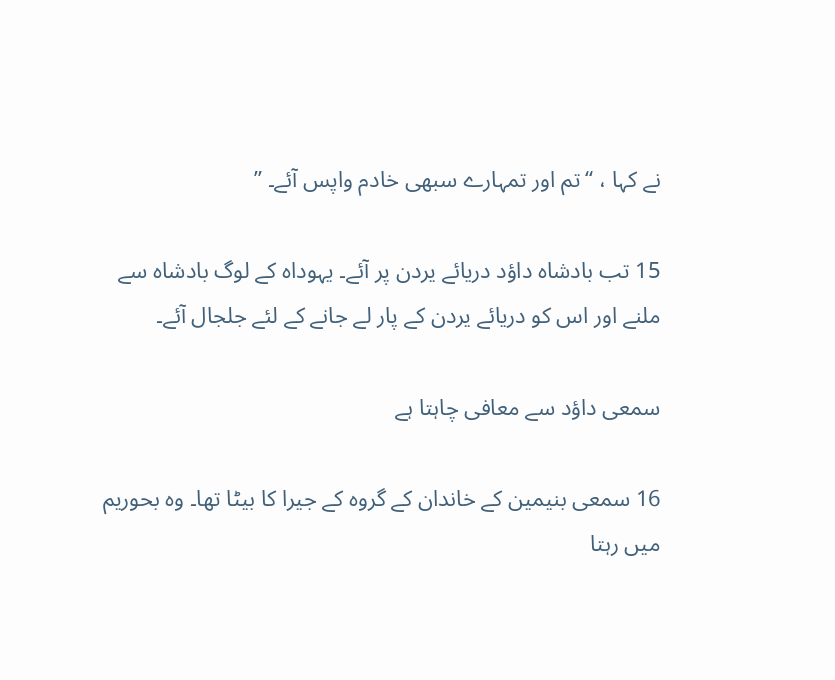نے کہا ، “تم اور تمہارے سبھی خادم واپس آئے۔ ”

15 تب بادشاہ داؤد دریائے یردن پر آئے۔ یہوداہ کے لوگ بادشاہ سے ملنے اور اس کو دریائے یردن کے پار لے جانے کے لئے جلجال آئے۔

سمعی داؤد سے معافی چاہتا ہے

16 سمعی بنیمین کے خاندان کے گروہ کے جیرا کا بیٹا تھا۔ وہ بحوریم میں رہتا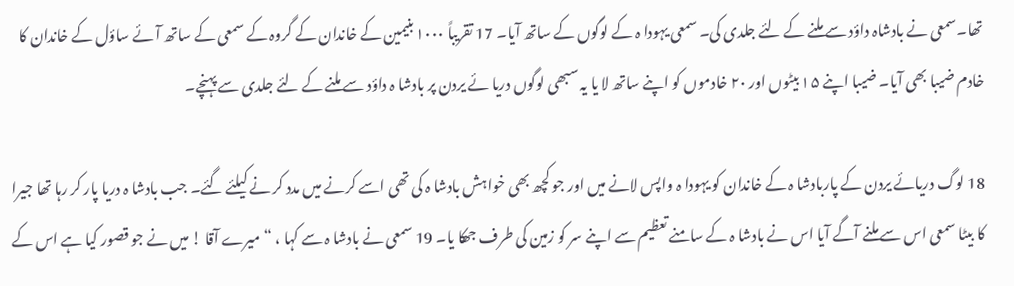تھا۔سمعی نے بادشاہ داؤد سے ملنے کے لئے جلدی کی۔ سمعی یہودا ہ کے لوگوں کے ساتھ آیا۔ 17 تقریباً ۱۰۰۰ بنیمین کے خاندان کے گروہ کے سمعی کے ساتھ آئے ساؤل کے خاندان کا خادم ضیبا بھی آیا۔ ضیبا اپنے ۱۵ بیٹوں اور ۲۰ خادموں کو اپنے ساتھ لا یا یہ سبھی لوگوں دریا ئے یردن پر بادشا ہ داؤد سے ملنے کے لئے جلدی سے پہنچے۔

18 لوگ دریائے یردن کے پاربادشا ہ کے خاندان کو یہودا ہ واپس لانے میں اور جو کچھ بھی خواہش بادشا ہ کی تھی اسے کرنے میں مدد کر نے کیلئے گئے۔ جب بادشا ہ دریا پار کر رہا تھا جیرا کا بیٹا سمعی اس سے ملنے آگے آیا اس نے بادشا ہ کے سامنے تعظیم سے اپنے سر کو زمین کی طرف جھکا یا۔ 19 سمعی نے بادشا ہ سے کہا ، “میرے آقا ! میں نے جو قصور کیا ہے اس کے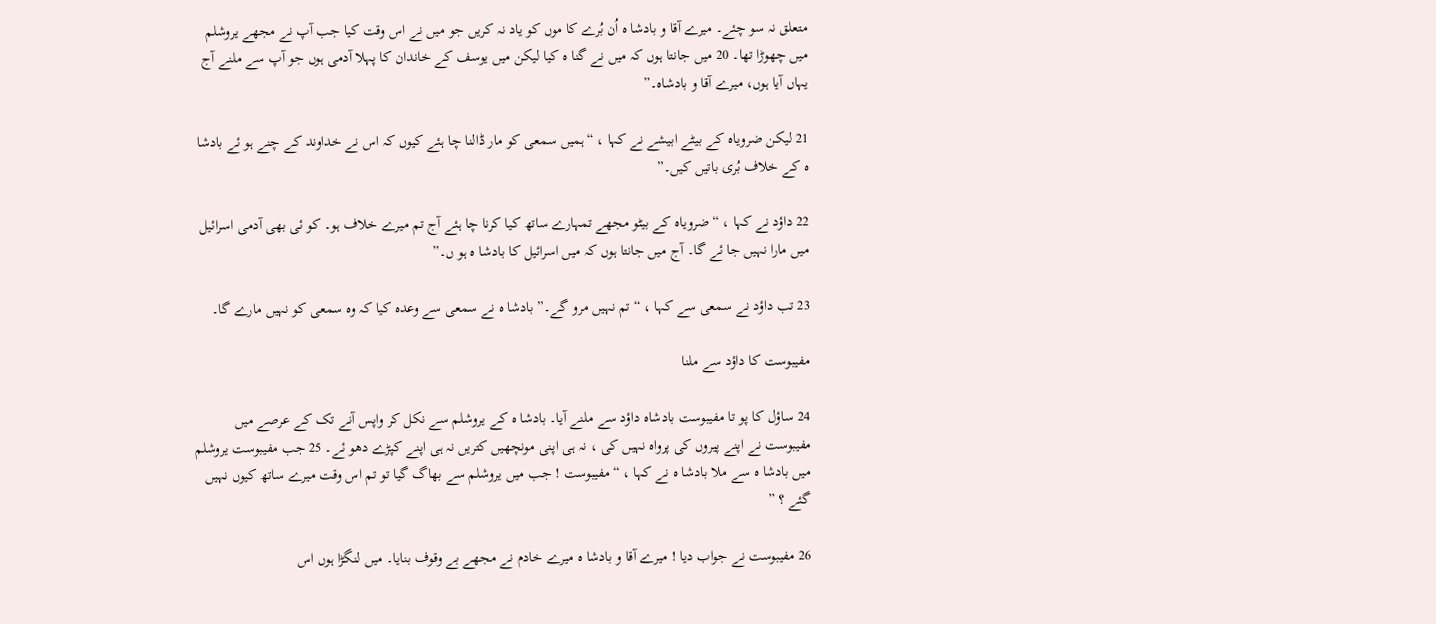متعلق نہ سو چئے۔ میرے آقا و بادشا ہ اُن بُرے کا موں کو یاد نہ کریں جو میں نے اس وقت کیا جب آپ نے مجھے یروشلم میں چھوڑا تھا۔ 20 میں جانتا ہوں کہ میں نے گنا ہ کیا لیکن میں یوسف کے خاندان کا پہلا آدمی ہوں جو آپ سے ملنے آج یہاں آیا ہوں، میرے آقا و بادشاہ۔”

21 لیکن ضرویاہ کے بیٹے ابیشے نے کہا ، “ہمیں سمعی کو مار ڈالنا چا ہئے کیوں کہ اس نے خداوند کے چنے ہو ئے بادشا ہ کے خلاف بُری باتیں کیں۔”

22 داؤد نے کہا ، “ضرویاہ کے بیٹو مجھے تمہارے ساتھ کیا کرنا چا ہئے آج تم میرے خلاف ہو۔ کو ئی بھی آدمی اسرائیل میں مارا نہیں جا ئے گا۔ آج میں جانتا ہوں کہ میں اسرائیل کا بادشا ہ ہو ں۔”

23 تب داؤد نے سمعی سے کہا ، “تم نہیں مرو گے۔” بادشا ہ نے سمعی سے وعدہ کیا کہ وہ سمعی کو نہیں مارے گا۔

مفیبوست کا داؤد سے ملنا

24 ساؤل کا پو تا مفیبوست بادشاہ داؤد سے ملنے آیا۔ بادشا ہ کے یروشلم سے نکل کر واپس آنے تک کے عرصے میں مفیبوست نے اپنے پیروں کی پرواہ نہیں کی ، نہ ہی اپنی مونچھیں کتریں نہ ہی اپنے کپڑے دھو ئے۔ 25 جب مفیبوست یروشلم میں بادشا ہ سے ملا بادشا ہ نے کہا ، “مفیبوست ! جب میں یروشلم سے بھاگ گیا تو تم اس وقت میرے ساتھ کیوں نہیں گئے ؟ ”

26 مفیبوست نے جواب دیا ! میرے آقا و بادشا ہ میرے خادم نے مجھے بے وقوف بنایا۔ میں لنگڑا ہوں اس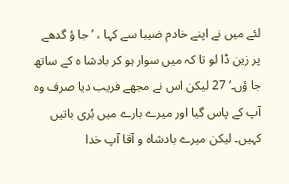لئے میں نے اپنے خادم ضیبا سے کہا ، ’ جا ؤ گدھے پر زین ڈا لو تا کہ میں سوار ہو کر بادشا ہ کے ساتھ جا ؤں۔‘ 27 لیکن اس نے مجھے فریب دیا صرف وہ آپ کے پاس گیا اور میرے بارے میں بُری باتیں کہیں۔ لیکن میرے بادشاہ و آقا آپ خدا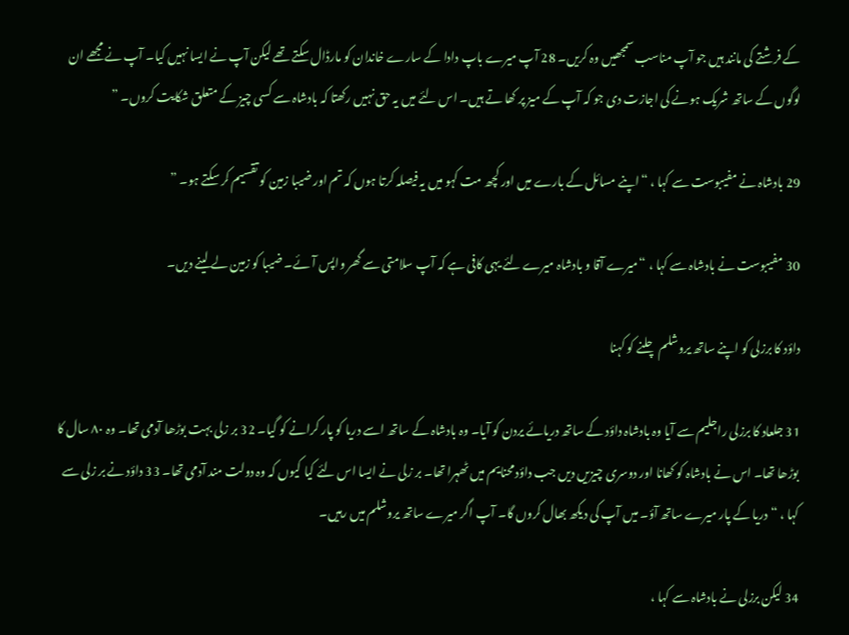کے فرشتے کی مانند ہیں جو آپ مناسب سمجھیں وہ کریں۔ 28 آپ میرے باپ دادا کے سارے خاندان کو مارڈال سکتے تھے لیکن آپ نے ایسا نہیں کیا۔ آپ نے مجھے ان لوگوں کے ساتھ شریک ہونے کی اجازت دی جو کہ آپ کے میز پر کھا تے ہیں۔ اس لئے میں یہ حق نہیں رکھتا کہ بادشاہ سے کسی چیز کے متعلق شکایت کروں۔ ”

29 بادشاہ نے مفیبوست سے کہا ، “اپنے مسائل کے بارے میں اور کچھ مت کہو میں یہ فیصلہ کرتا ہوں کہ تم اور ضیبا زمین کو تقسیم کر سکتے ہو۔ ”

30 مفیبوست نے بادشاہ سے کہا ، “میرے آقا و بادشاہ میرے لئے یہی کافی ہے کہ آپ سلامتی سے گھر واپس آئے۔ ضیبا کو زمین لے لینے دیں۔

داؤد کا برزلی کو اپنے ساتھ یروشلم چلنے کو کہنا

31 جلعاد کا برزلی راجلیم سے آیا وہ بادشاہ داؤد کے ساتھ دریائے یردن کو آیا۔ وہ بادشاہ کے ساتھ اسے دریا کو پار کرانے کو گیا۔ 32 بر زلی بہت بوڑھا آدمی تھا۔ وہ ۸۰ سال کا بوڑھا تھا۔ اس نے بادشاہ کو کھانا اور دوسری چیزیں دیں جب داؤد محنایم میں ٹھہرا تھا۔ بر زلی نے ایسا اس لئے کیا کیوں کہ وہ دولت مند آدمی تھا۔ 33 داؤد نے بر زلی سے کہا ، “دریا کے پار میرے ساتھ آؤ۔ میں آپ کی دیکھ بھال کروں گا۔ آپ اگر میرے ساتھ یروشلم میں رہیں۔

34 لیکن برزلی نے بادشاہ سے کہا ،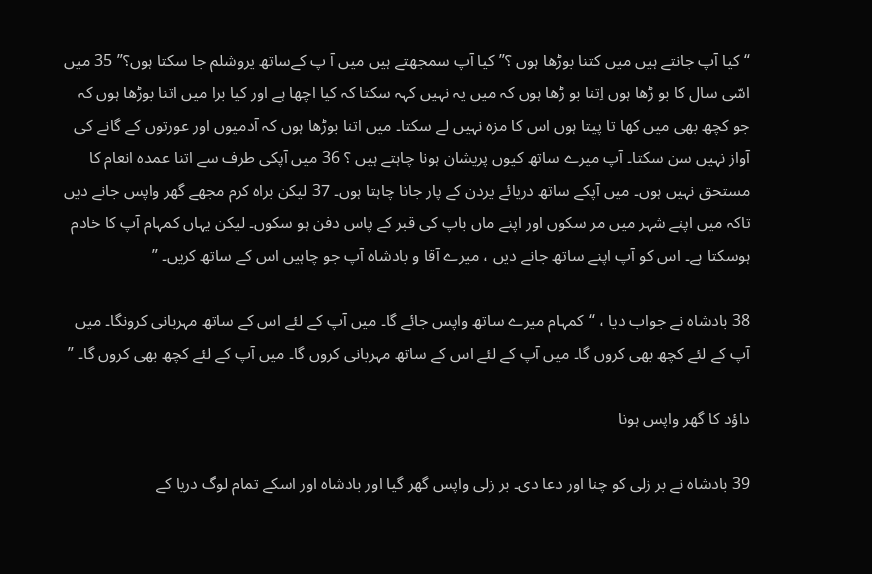“کیا آپ جانتے ہیں میں کتنا بوڑھا ہوں ؟” کیا آپ سمجھتے ہیں میں آ پ کےساتھ یروشلم جا سکتا ہوں؟” 35 میں اسّی سال کا بو ڑھا ہوں اِتنا بو ڑھا ہوں کہ میں یہ نہیں کہہ سکتا کہ کیا اچھا ہے اور کیا برا میں اتنا بوڑھا ہوں کہ جو کچھ بھی میں کھا تا پیتا ہوں اس کا مزہ نہیں لے سکتا۔ میں اتنا بوڑھا ہوں کہ آدمیوں اور عورتوں کے گانے کی آواز نہیں سن سکتا۔ آپ میرے ساتھ کیوں پریشان ہونا چاہتے ہیں ؟ 36 میں آپکی طرف سے اتنا عمدہ انعام کا مستحق نہیں ہوں۔ میں آپکے ساتھ دریائے یردن کے پار جانا چاہتا ہوں۔ 37 لیکن براہ کرم مجھے گھر واپس جانے دیں تاکہ میں اپنے شہر میں مر سکوں اور اپنے ماں باپ کی قبر کے پاس دفن ہو سکوں۔ لیکن یہاں کمہام آپ کا خادم ہوسکتا ہے۔ اس کو آپ اپنے ساتھ جانے دیں ، میرے آقا و بادشاہ آپ جو چاہیں اس کے ساتھ کریں۔ ”

38 بادشاہ نے جواب دیا ، “کمہام میرے ساتھ واپس جائے گا۔ میں آپ کے لئے اس کے ساتھ مہربانی کرونگا۔ میں آپ کے لئے کچھ بھی کروں گا۔ میں آپ کے لئے اس کے ساتھ مہربانی کروں گا۔ میں آپ کے لئے کچھ بھی کروں گا۔ ”

داؤد کا گھر واپس ہونا

39 بادشاہ نے بر زلی کو چنا اور دعا دی۔ بر زلی واپس گھر گیا اور بادشاہ اور اسکے تمام لوگ دریا کے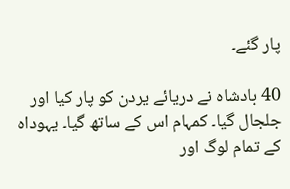پار گئے۔

40 بادشاہ نے دریائے یردن کو پار کیا اور جلجال گیا۔ کمہام اس کے ساتھ گیا۔ یہوداہ کے تمام لوگ اور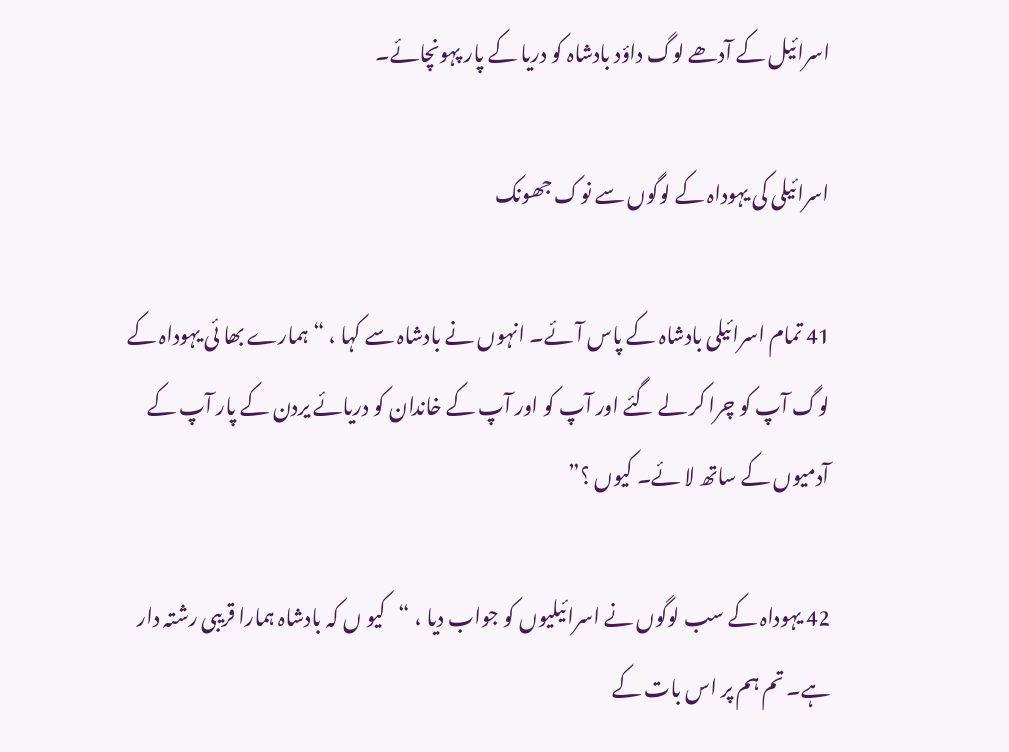اسرائیل کے آدھے لوگ داؤد بادشاہ کو دریا کے پار پہونچائے۔

اسرائیلی کی یہوداہ کے لوگوں سے نوک جھونک

41 تمام اسرائیلی بادشاہ کے پاس آئے۔ انہوں نے بادشاہ سے کہا ، “ہمارے بھا ئی یہوداہ کے لوگ آپ کو چرا کر لے گئے اور آپ کو اور آپ کے خاندان کو دریائے یردن کے پار آپ کے آدمیوں کے ساتھ لا ئے۔ کیوں ؟”

42 یہوداہ کے سب لوگوں نے اسرائیلیوں کو جواب دیا ، “کیو ں کہ بادشاہ ہمارا قریبی رشتہ دار ہے۔ تم ہم پر اس بات کے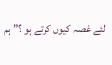لئے غصہ کیوں کرتے ہو ؟” ہم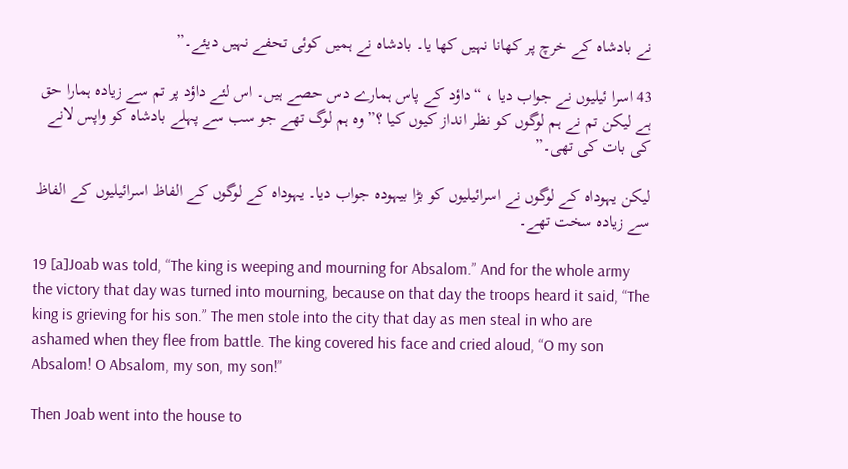نے بادشاہ کے خرچ پر کھانا نہیں کھا یا۔ بادشاہ نے ہمیں کوئی تحفے نہیں دیئے۔”

43 اسرا ئیلیوں نے جواب دیا ، “داؤد کے پاس ہمارے دس حصے ہیں۔ اس لئے داؤد پر تم سے زیادہ ہمارا حق ہے لیکن تم نے ہم لوگوں کو نظر انداز کیوں کیا ؟” وہ ہم لوگ تھے جو سب سے پہلے بادشاہ کو واپس لانے کی بات کی تھی۔”

لیکن یہوداہ کے لوگوں نے اسرائیلیوں کو بڑا بیہودہ جواب دیا۔ یہوداہ کے لوگوں کے الفاظ اسرائیلیوں کے الفاظ سے زیادہ سخت تھے۔

19 [a]Joab was told, “The king is weeping and mourning for Absalom.” And for the whole army the victory that day was turned into mourning, because on that day the troops heard it said, “The king is grieving for his son.” The men stole into the city that day as men steal in who are ashamed when they flee from battle. The king covered his face and cried aloud, “O my son Absalom! O Absalom, my son, my son!”

Then Joab went into the house to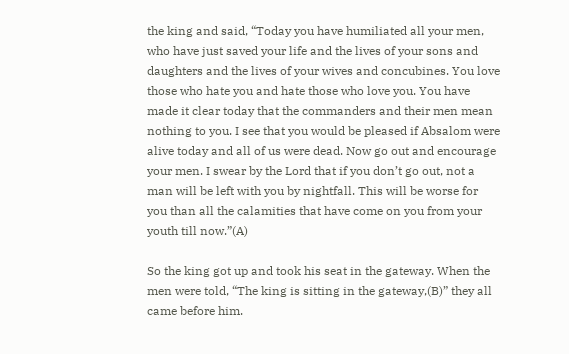the king and said, “Today you have humiliated all your men, who have just saved your life and the lives of your sons and daughters and the lives of your wives and concubines. You love those who hate you and hate those who love you. You have made it clear today that the commanders and their men mean nothing to you. I see that you would be pleased if Absalom were alive today and all of us were dead. Now go out and encourage your men. I swear by the Lord that if you don’t go out, not a man will be left with you by nightfall. This will be worse for you than all the calamities that have come on you from your youth till now.”(A)

So the king got up and took his seat in the gateway. When the men were told, “The king is sitting in the gateway,(B)” they all came before him.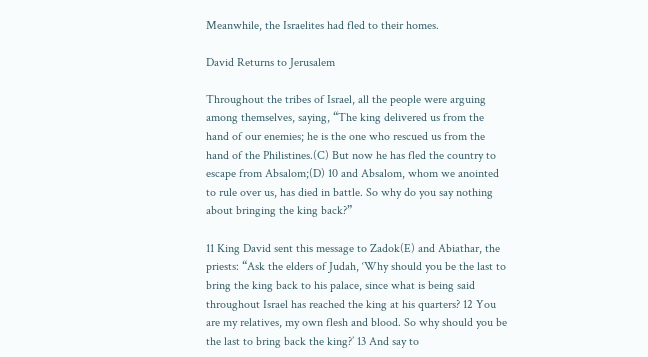Meanwhile, the Israelites had fled to their homes.

David Returns to Jerusalem

Throughout the tribes of Israel, all the people were arguing among themselves, saying, “The king delivered us from the hand of our enemies; he is the one who rescued us from the hand of the Philistines.(C) But now he has fled the country to escape from Absalom;(D) 10 and Absalom, whom we anointed to rule over us, has died in battle. So why do you say nothing about bringing the king back?”

11 King David sent this message to Zadok(E) and Abiathar, the priests: “Ask the elders of Judah, ‘Why should you be the last to bring the king back to his palace, since what is being said throughout Israel has reached the king at his quarters? 12 You are my relatives, my own flesh and blood. So why should you be the last to bring back the king?’ 13 And say to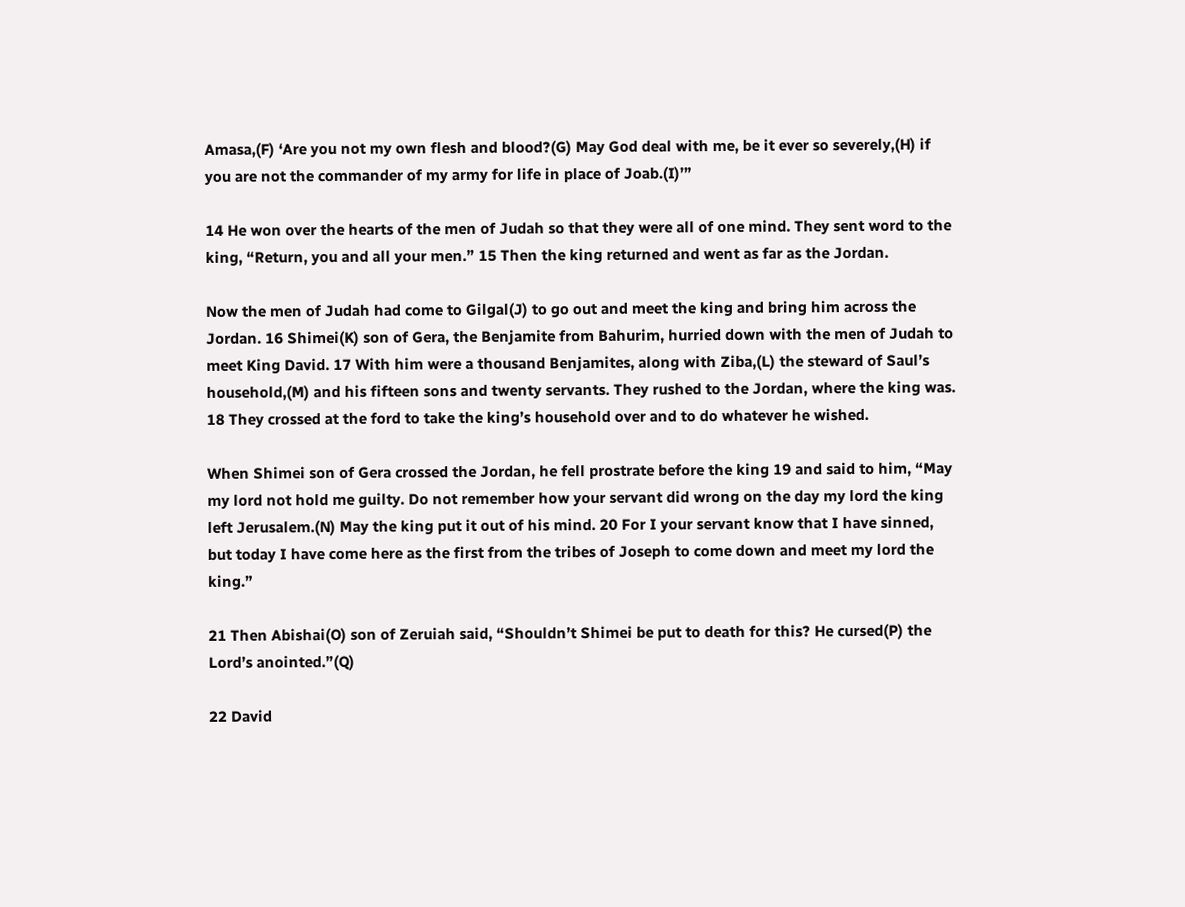Amasa,(F) ‘Are you not my own flesh and blood?(G) May God deal with me, be it ever so severely,(H) if you are not the commander of my army for life in place of Joab.(I)’”

14 He won over the hearts of the men of Judah so that they were all of one mind. They sent word to the king, “Return, you and all your men.” 15 Then the king returned and went as far as the Jordan.

Now the men of Judah had come to Gilgal(J) to go out and meet the king and bring him across the Jordan. 16 Shimei(K) son of Gera, the Benjamite from Bahurim, hurried down with the men of Judah to meet King David. 17 With him were a thousand Benjamites, along with Ziba,(L) the steward of Saul’s household,(M) and his fifteen sons and twenty servants. They rushed to the Jordan, where the king was. 18 They crossed at the ford to take the king’s household over and to do whatever he wished.

When Shimei son of Gera crossed the Jordan, he fell prostrate before the king 19 and said to him, “May my lord not hold me guilty. Do not remember how your servant did wrong on the day my lord the king left Jerusalem.(N) May the king put it out of his mind. 20 For I your servant know that I have sinned, but today I have come here as the first from the tribes of Joseph to come down and meet my lord the king.”

21 Then Abishai(O) son of Zeruiah said, “Shouldn’t Shimei be put to death for this? He cursed(P) the Lord’s anointed.”(Q)

22 David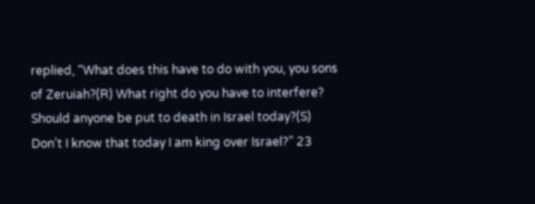replied, “What does this have to do with you, you sons of Zeruiah?(R) What right do you have to interfere? Should anyone be put to death in Israel today?(S) Don’t I know that today I am king over Israel?” 23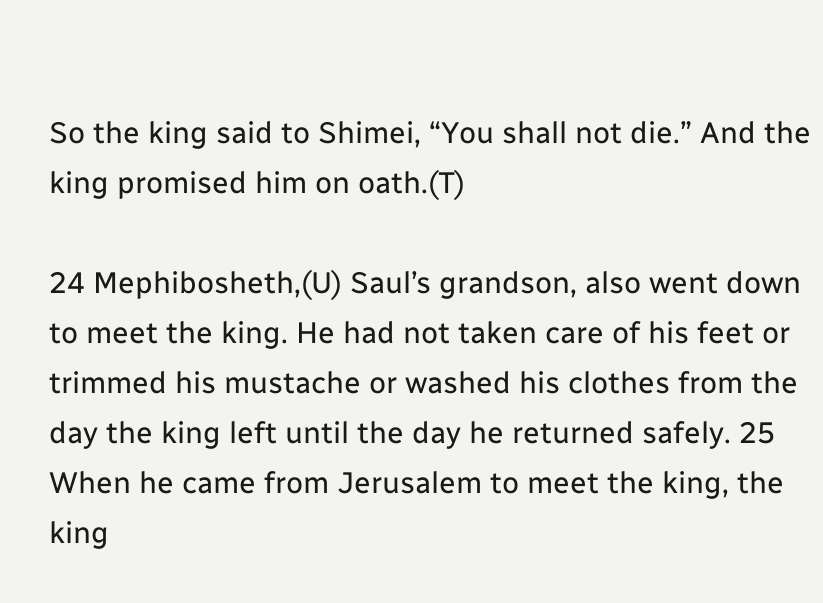So the king said to Shimei, “You shall not die.” And the king promised him on oath.(T)

24 Mephibosheth,(U) Saul’s grandson, also went down to meet the king. He had not taken care of his feet or trimmed his mustache or washed his clothes from the day the king left until the day he returned safely. 25 When he came from Jerusalem to meet the king, the king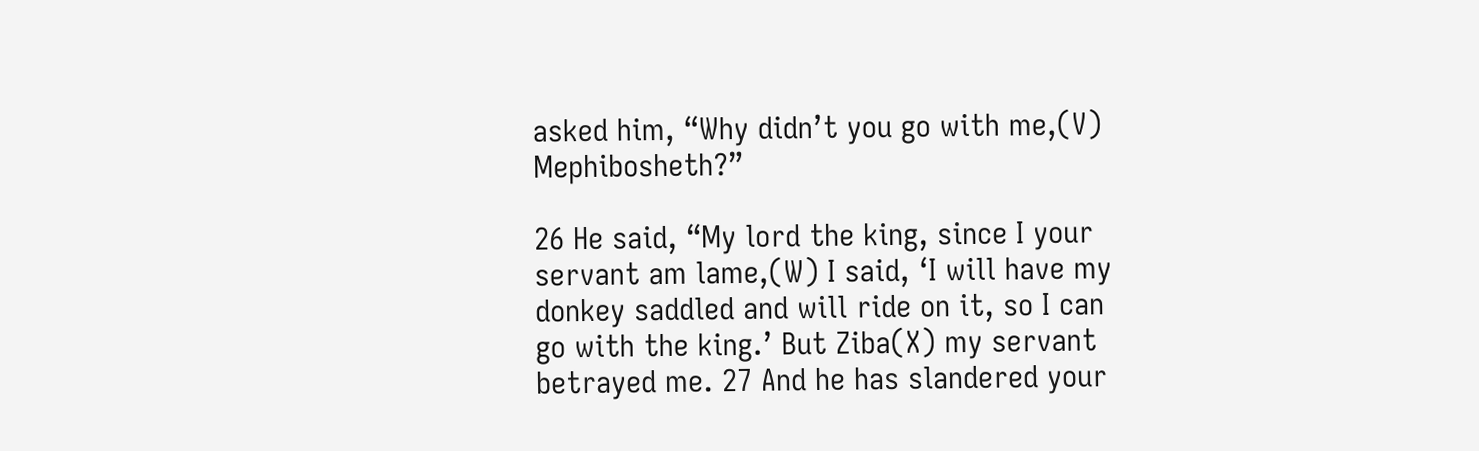asked him, “Why didn’t you go with me,(V) Mephibosheth?”

26 He said, “My lord the king, since I your servant am lame,(W) I said, ‘I will have my donkey saddled and will ride on it, so I can go with the king.’ But Ziba(X) my servant betrayed me. 27 And he has slandered your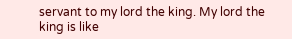servant to my lord the king. My lord the king is like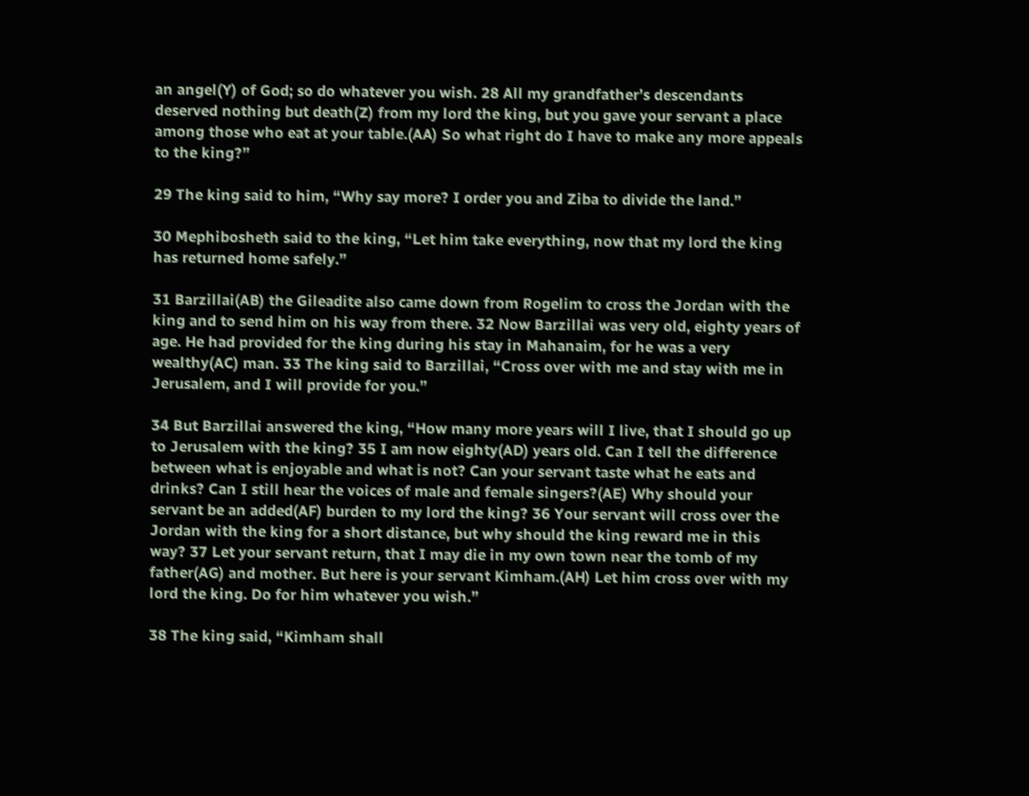an angel(Y) of God; so do whatever you wish. 28 All my grandfather’s descendants deserved nothing but death(Z) from my lord the king, but you gave your servant a place among those who eat at your table.(AA) So what right do I have to make any more appeals to the king?”

29 The king said to him, “Why say more? I order you and Ziba to divide the land.”

30 Mephibosheth said to the king, “Let him take everything, now that my lord the king has returned home safely.”

31 Barzillai(AB) the Gileadite also came down from Rogelim to cross the Jordan with the king and to send him on his way from there. 32 Now Barzillai was very old, eighty years of age. He had provided for the king during his stay in Mahanaim, for he was a very wealthy(AC) man. 33 The king said to Barzillai, “Cross over with me and stay with me in Jerusalem, and I will provide for you.”

34 But Barzillai answered the king, “How many more years will I live, that I should go up to Jerusalem with the king? 35 I am now eighty(AD) years old. Can I tell the difference between what is enjoyable and what is not? Can your servant taste what he eats and drinks? Can I still hear the voices of male and female singers?(AE) Why should your servant be an added(AF) burden to my lord the king? 36 Your servant will cross over the Jordan with the king for a short distance, but why should the king reward me in this way? 37 Let your servant return, that I may die in my own town near the tomb of my father(AG) and mother. But here is your servant Kimham.(AH) Let him cross over with my lord the king. Do for him whatever you wish.”

38 The king said, “Kimham shall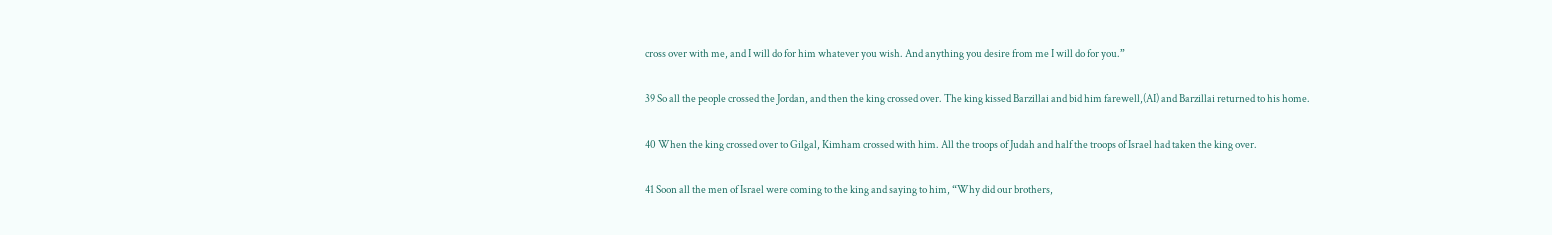cross over with me, and I will do for him whatever you wish. And anything you desire from me I will do for you.”

39 So all the people crossed the Jordan, and then the king crossed over. The king kissed Barzillai and bid him farewell,(AI) and Barzillai returned to his home.

40 When the king crossed over to Gilgal, Kimham crossed with him. All the troops of Judah and half the troops of Israel had taken the king over.

41 Soon all the men of Israel were coming to the king and saying to him, “Why did our brothers,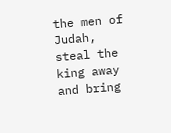the men of Judah, steal the king away and bring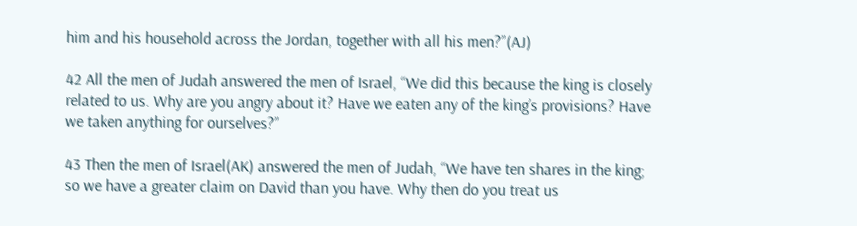him and his household across the Jordan, together with all his men?”(AJ)

42 All the men of Judah answered the men of Israel, “We did this because the king is closely related to us. Why are you angry about it? Have we eaten any of the king’s provisions? Have we taken anything for ourselves?”

43 Then the men of Israel(AK) answered the men of Judah, “We have ten shares in the king; so we have a greater claim on David than you have. Why then do you treat us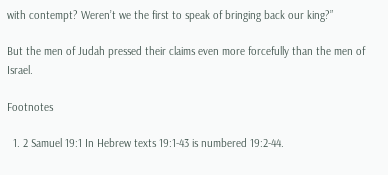with contempt? Weren’t we the first to speak of bringing back our king?”

But the men of Judah pressed their claims even more forcefully than the men of Israel.

Footnotes

  1. 2 Samuel 19:1 In Hebrew texts 19:1-43 is numbered 19:2-44.